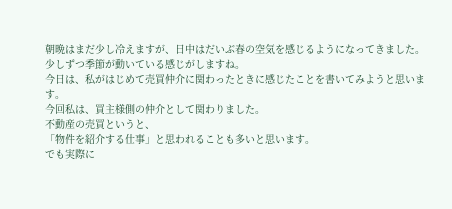朝晩はまだ少し冷えますが、日中はだいぶ春の空気を感じるようになってきました。
少しずつ季節が動いている感じがしますね。
今日は、私がはじめて売買仲介に関わったときに感じたことを書いてみようと思います。
今回私は、買主様側の仲介として関わりました。
不動産の売買というと、
「物件を紹介する仕事」と思われることも多いと思います。
でも実際に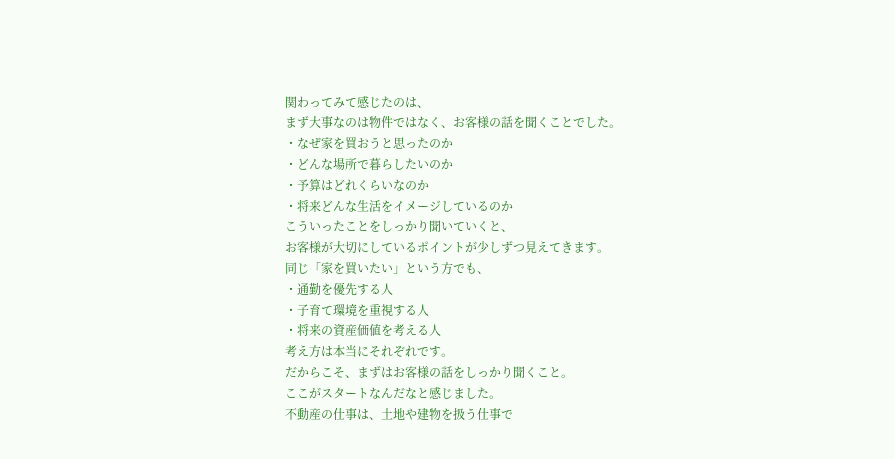関わってみて感じたのは、
まず大事なのは物件ではなく、お客様の話を聞くことでした。
・なぜ家を買おうと思ったのか
・どんな場所で暮らしたいのか
・予算はどれくらいなのか
・将来どんな生活をイメージしているのか
こういったことをしっかり聞いていくと、
お客様が大切にしているポイントが少しずつ見えてきます。
同じ「家を買いたい」という方でも、
・通勤を優先する人
・子育て環境を重視する人
・将来の資産価値を考える人
考え方は本当にそれぞれです。
だからこそ、まずはお客様の話をしっかり聞くこと。
ここがスタートなんだなと感じました。
不動産の仕事は、土地や建物を扱う仕事で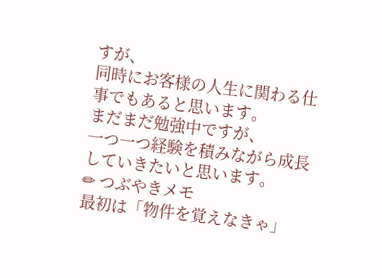すが、
同時にお客様の人生に関わる仕事でもあると思います。
まだまだ勉強中ですが、
一つ一つ経験を積みながら成長していきたいと思います。
✏ つぶやきメモ
最初は「物件を覚えなきゃ」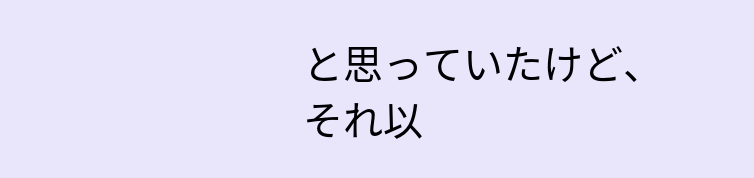と思っていたけど、
それ以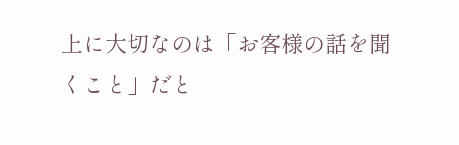上に大切なのは「お客様の話を聞くこと」だと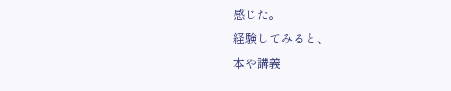感じた。
経験してみると、
本や講義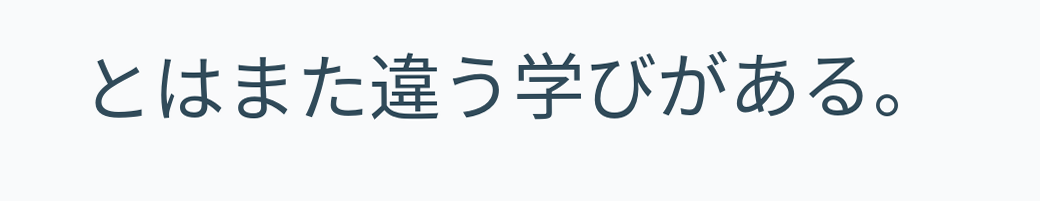とはまた違う学びがある。